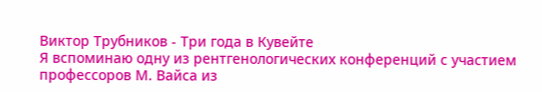Виктор Трубников - Три года в Кувейте
Я вспоминаю одну из рентгенологических конференций с участием профессоров М. Вайса из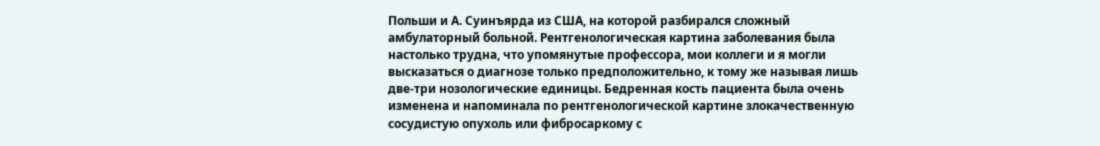Польши и А. Суинъярда из США, на которой разбирался сложный амбулаторный больной. Рентгенологическая картина заболевания была настолько трудна, что упомянутые профессора, мои коллеги и я могли высказаться о диагнозе только предположительно, к тому же называя лишь две-три нозологические единицы. Бедренная кость пациента была очень изменена и напоминала по рентгенологической картине злокачественную сосудистую опухоль или фибросаркому с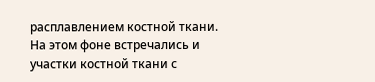расплавлением костной ткани. На этом фоне встречались и участки костной ткани с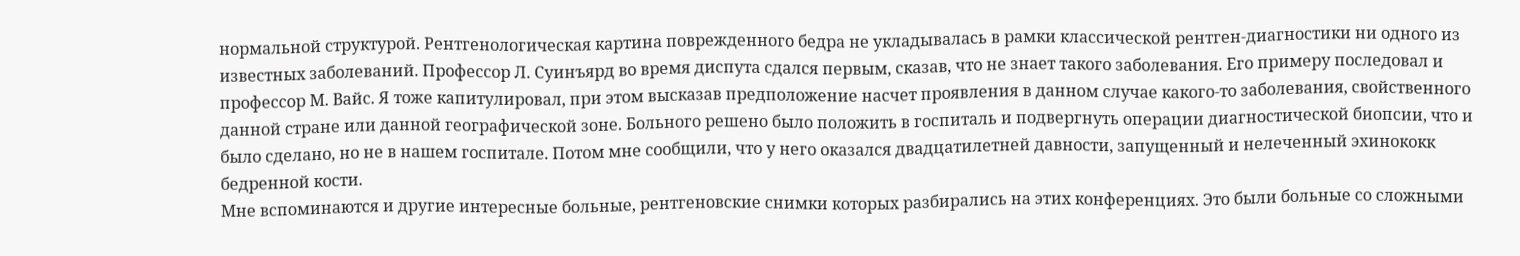нормальной структурой. Рентгенологическая картина поврежденного бедра не укладывалась в рамки классической рентген-диагностики ни одного из известных заболеваний. Профессор Л. Суинъярд во время диспута сдался первым, сказав, что не знает такого заболевания. Его примеру последовал и профессор М. Вайс. Я тоже капитулировал, при этом высказав предположение насчет проявления в данном случае какого-то заболевания, свойственного данной стране или данной географической зоне. Больного решено было положить в госпиталь и подвергнуть операции диагностической биопсии, что и было сделано, но не в нашем госпитале. Потом мне сообщили, что у него оказался двадцатилетней давности, запущенный и нелеченный эхинококк бедренной кости.
Мне вспоминаются и другие интересные больные, рентгеновские снимки которых разбирались на этих конференциях. Это были больные со сложными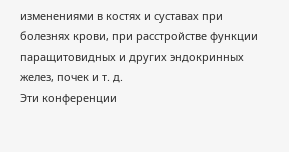изменениями в костях и суставах при болезнях крови, при расстройстве функции паращитовидных и других эндокринных желез, почек и т. д.
Эти конференции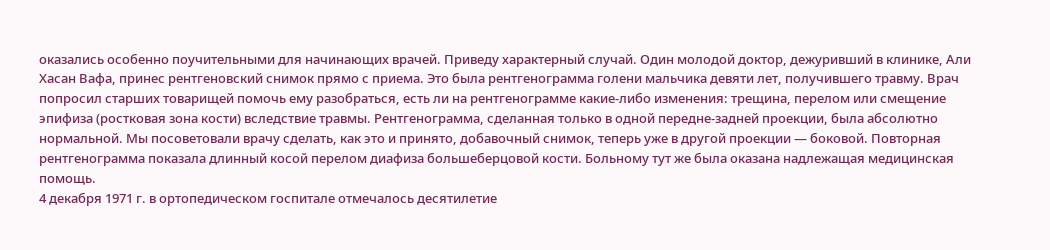оказались особенно поучительными для начинающих врачей. Приведу характерный случай. Один молодой доктор, дежуривший в клинике, Али Хасан Вафа, принес рентгеновский снимок прямо с приема. Это была рентгенограмма голени мальчика девяти лет, получившего травму. Врач попросил старших товарищей помочь ему разобраться, есть ли на рентгенограмме какие-либо изменения: трещина, перелом или смещение эпифиза (ростковая зона кости) вследствие травмы. Рентгенограмма, сделанная только в одной передне-задней проекции, была абсолютно нормальной. Мы посоветовали врачу сделать, как это и принято, добавочный снимок, теперь уже в другой проекции — боковой. Повторная рентгенограмма показала длинный косой перелом диафиза большеберцовой кости. Больному тут же была оказана надлежащая медицинская помощь.
4 декабря 1971 г. в ортопедическом госпитале отмечалось десятилетие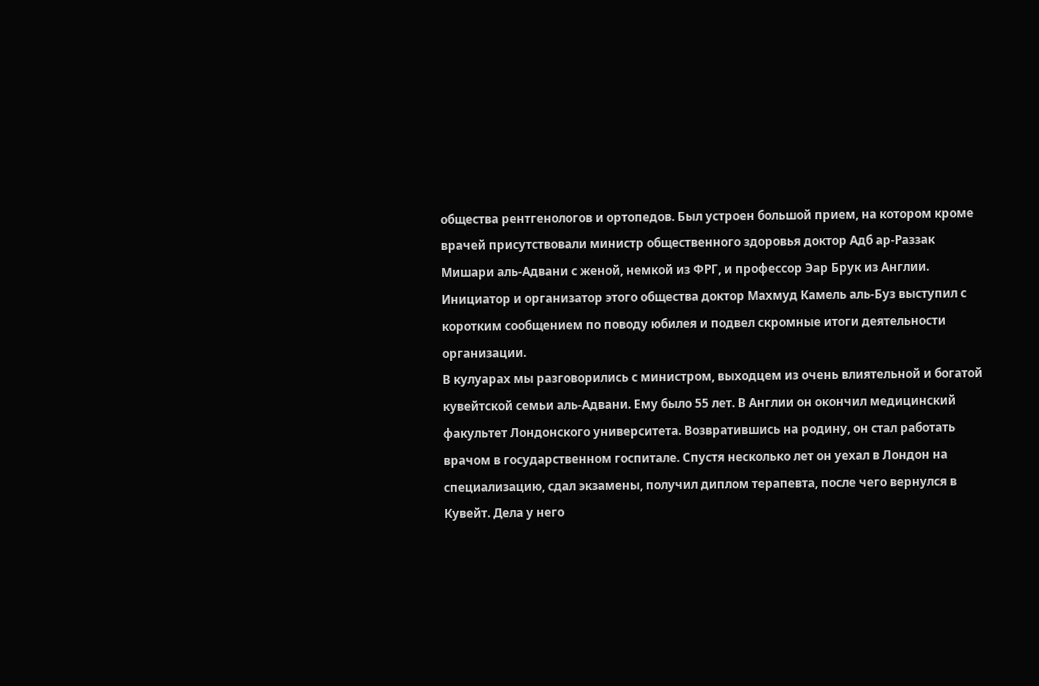общества рентгенологов и ортопедов. Был устроен большой прием, на котором кроме врачей присутствовали министр общественного здоровья доктор Адб ар-Раззак Мишари аль-Адвани с женой, немкой из ФРГ, и профессор Эар Брук из Англии. Инициатор и организатор этого общества доктор Махмуд Камель аль-Буз выступил с коротким сообщением по поводу юбилея и подвел скромные итоги деятельности организации.
В кулуарах мы разговорились с министром, выходцем из очень влиятельной и богатой кувейтской семьи аль-Адвани. Ему было 55 лет. В Англии он окончил медицинский факультет Лондонского университета. Возвратившись на родину, он стал работать врачом в государственном госпитале. Спустя несколько лет он уехал в Лондон на специализацию, сдал экзамены, получил диплом терапевта, после чего вернулся в Кувейт. Дела у него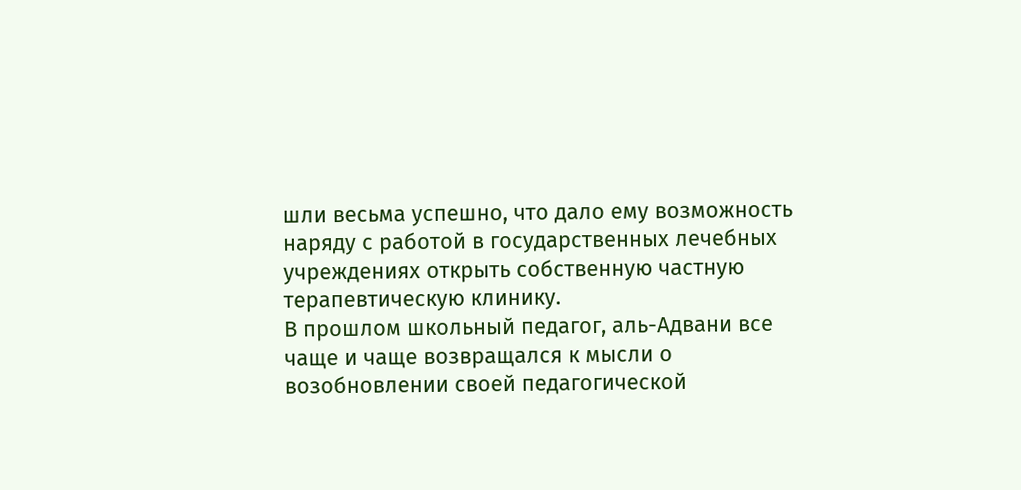шли весьма успешно, что дало ему возможность наряду с работой в государственных лечебных учреждениях открыть собственную частную терапевтическую клинику.
В прошлом школьный педагог, аль-Адвани все чаще и чаще возвращался к мысли о возобновлении своей педагогической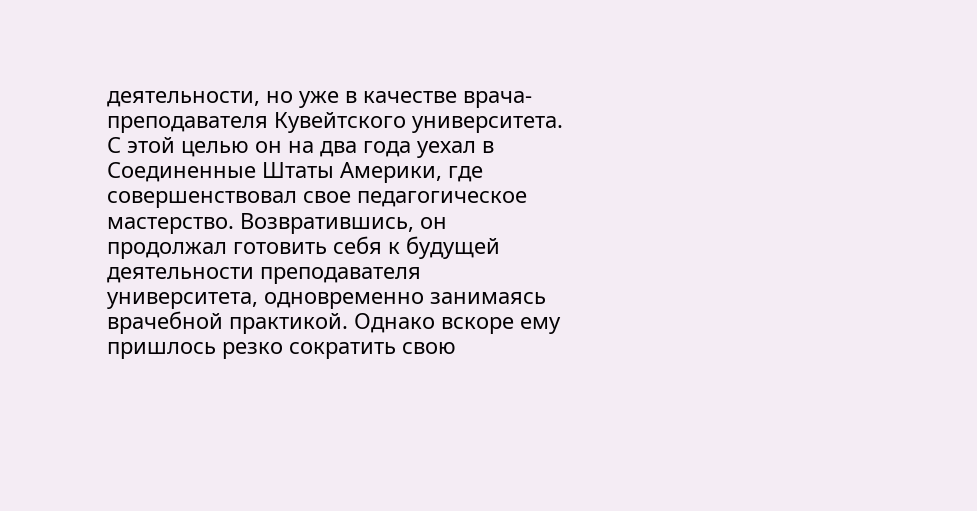деятельности, но уже в качестве врача-преподавателя Кувейтского университета. С этой целью он на два года уехал в Соединенные Штаты Америки, где совершенствовал свое педагогическое мастерство. Возвратившись, он продолжал готовить себя к будущей деятельности преподавателя университета, одновременно занимаясь врачебной практикой. Однако вскоре ему пришлось резко сократить свою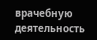врачебную деятельность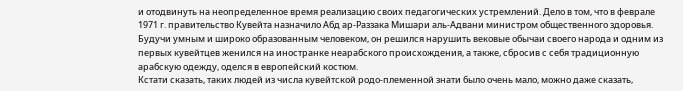и отодвинуть на неопределенное время реализацию своих педагогических устремлений. Дело в том, что в феврале 1971 г. правительство Кувейта назначило Абд ар-Раззака Мишари аль-Адвани министром общественного здоровья.
Будучи умным и широко образованным человеком, он решился нарушить вековые обычаи своего народа и одним из первых кувейтцев женился на иностранке неарабского происхождения, а также, сбросив с себя традиционную арабскую одежду, оделся в европейский костюм.
Кстати сказать, таких людей из числа кувейтской родо-племенной знати было очень мало, можно даже сказать,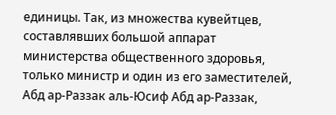единицы. Так, из множества кувейтцев, составлявших большой аппарат министерства общественного здоровья, только министр и один из его заместителей, Абд ар-Раззак аль-Юсиф Абд ар-Раззак,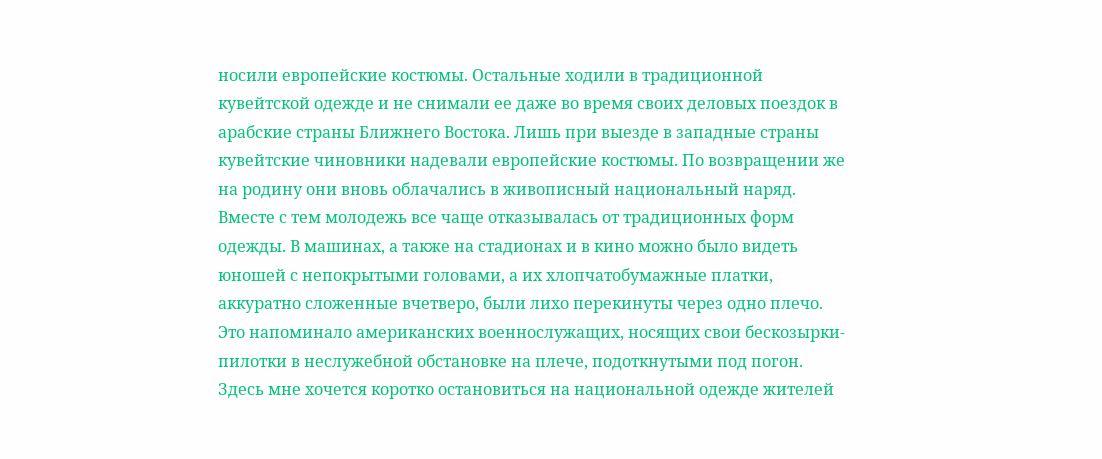носили европейские костюмы. Остальные ходили в традиционной кувейтской одежде и не снимали ее даже во время своих деловых поездок в арабские страны Ближнего Востока. Лишь при выезде в западные страны кувейтские чиновники надевали европейские костюмы. По возвращении же на родину они вновь облачались в живописный национальный наряд. Вместе с тем молодежь все чаще отказывалась от традиционных форм одежды. В машинах, а также на стадионах и в кино можно было видеть юношей с непокрытыми головами, а их хлопчатобумажные платки, аккуратно сложенные вчетверо, были лихо перекинуты через одно плечо. Это напоминало американских военнослужащих, носящих свои бескозырки-пилотки в неслужебной обстановке на плече, подоткнутыми под погон.
Здесь мне хочется коротко остановиться на национальной одежде жителей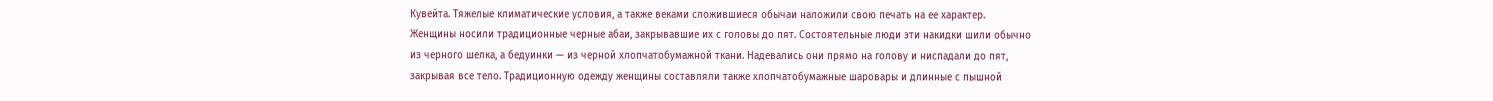Кувейта. Тяжелые климатические условия, а также веками сложившиеся обычаи наложили свою печать на ее характер.
Женщины носили традиционные черные абаи, закрывавшие их с головы до пят. Состоятельные люди эти накидки шили обычно из черного шелка, а бедуинки — из черной хлопчатобумажной ткани. Надевались они прямо на голову и ниспадали до пят, закрывая все тело. Традиционную одежду женщины составляли также хлопчатобумажные шаровары и длинные с пышной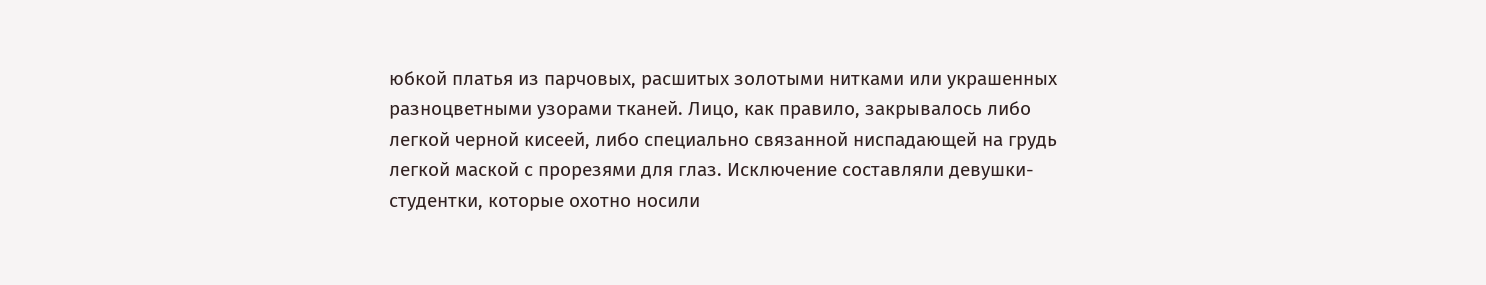юбкой платья из парчовых, расшитых золотыми нитками или украшенных разноцветными узорами тканей. Лицо, как правило, закрывалось либо легкой черной кисеей, либо специально связанной ниспадающей на грудь легкой маской с прорезями для глаз. Исключение составляли девушки-студентки, которые охотно носили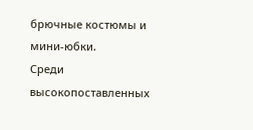брючные костюмы и мини-юбки.
Среди высокопоставленных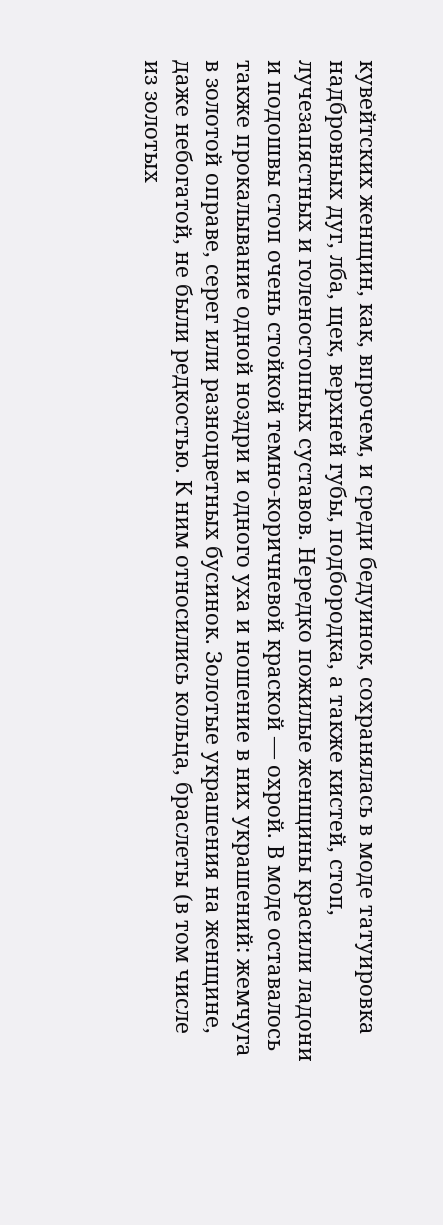кувейтских женщин, как, впрочем, и среди бедуинок, сохранялась в моде татуировка надбровных дуг, лба, щек, верхней губы, подбородка, а также кистей, стоп, лучезапястных и голеностопных суставов. Нередко пожилые женщины красили ладони и подошвы стоп очень стойкой темно-коричневой краской — охрой. В моде оставалось также прокалывание одной ноздри и одного уха и ношение в них украшений: жемчуга в золотой оправе, серег или разноцветных бусинок. Золотые украшения на женщине, даже небогатой, не были редкостью. К ним относились кольца, браслеты (в том числе из золотых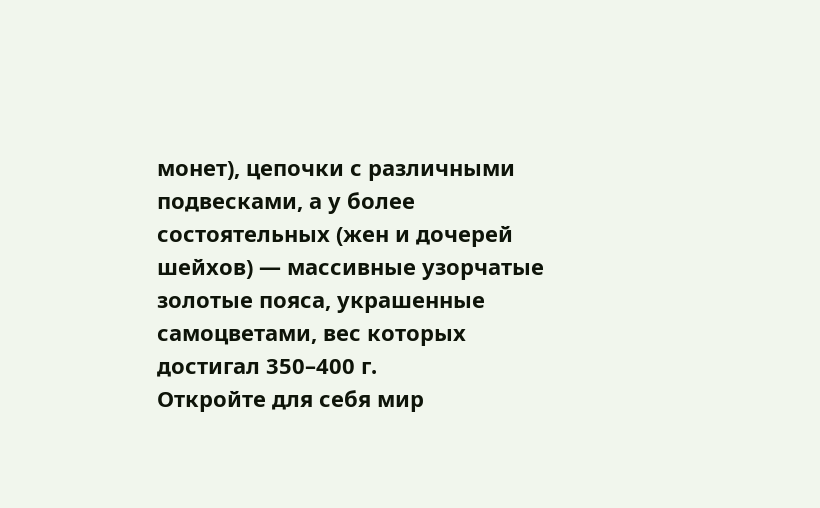монет), цепочки с различными подвесками, а у более состоятельных (жен и дочерей шейхов) — массивные узорчатые золотые пояса, украшенные самоцветами, вес которых достигал 350–400 г.
Откройте для себя мир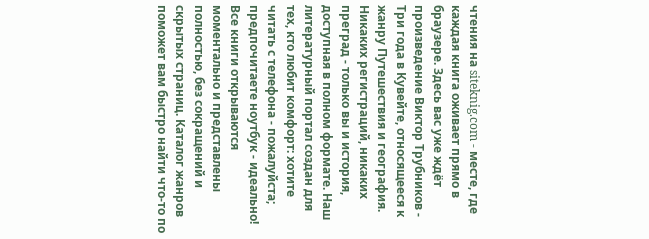чтения на siteknig.com - месте, где каждая книга оживает прямо в браузере. Здесь вас уже ждёт произведение Виктор Трубников - Три года в Кувейте, относящееся к жанру Путешествия и география. Никаких регистраций, никаких преград - только вы и история, доступная в полном формате. Наш литературный портал создан для тех, кто любит комфорт: хотите читать с телефона - пожалуйста; предпочитаете ноутбук - идеально! Все книги открываются моментально и представлены полностью, без сокращений и скрытых страниц. Каталог жанров поможет вам быстро найти что-то по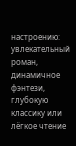настроению: увлекательный роман, динамичное фэнтези, глубокую классику или лёгкое чтение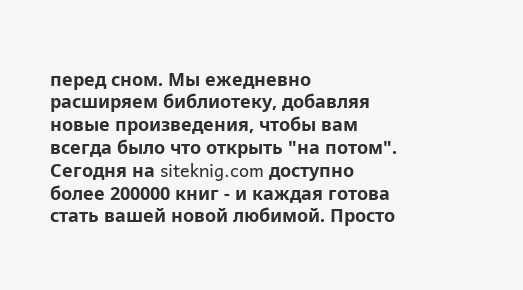перед сном. Мы ежедневно расширяем библиотеку, добавляя новые произведения, чтобы вам всегда было что открыть "на потом". Сегодня на siteknig.com доступно более 200000 книг - и каждая готова стать вашей новой любимой. Просто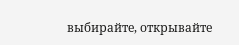выбирайте, открывайте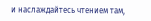и наслаждайтесь чтением там,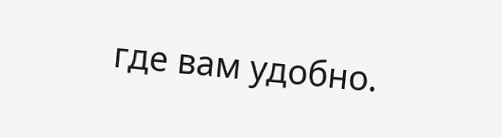где вам удобно.